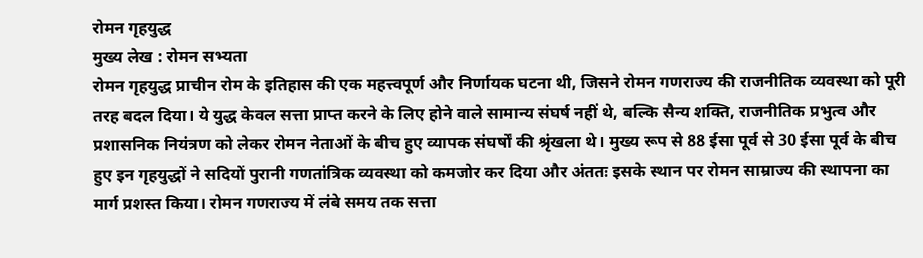रोमन गृहयुद्ध
मुख्य लेख : रोमन सभ्यता
रोमन गृहयुद्ध प्राचीन रोम के इतिहास की एक महत्त्वपूर्ण और निर्णायक घटना थी, जिसने रोमन गणराज्य की राजनीतिक व्यवस्था को पूरी तरह बदल दिया। ये युद्ध केवल सत्ता प्राप्त करने के लिए होने वाले सामान्य संघर्ष नहीं थे, बल्कि सैन्य शक्ति, राजनीतिक प्रभुत्व और प्रशासनिक नियंत्रण को लेकर रोमन नेताओं के बीच हुए व्यापक संघर्षों की श्रृंखला थे। मुख्य रूप से 88 ईसा पूर्व से 30 ईसा पूर्व के बीच हुए इन गृहयुद्धों ने सदियों पुरानी गणतांत्रिक व्यवस्था को कमजोर कर दिया और अंततः इसके स्थान पर रोमन साम्राज्य की स्थापना का मार्ग प्रशस्त किया। रोमन गणराज्य में लंबे समय तक सत्ता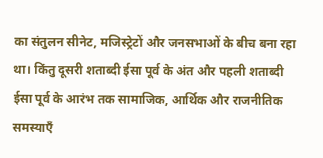का संतुलन सीनेट, मजिस्ट्रेटों और जनसभाओं के बीच बना रहा था। किंतु दूसरी शताब्दी ईसा पूर्व के अंत और पहली शताब्दी ईसा पूर्व के आरंभ तक सामाजिक, आर्थिक और राजनीतिक समस्याएँ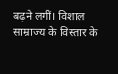बढ़ने लगीं। विशाल साम्राज्य के विस्तार के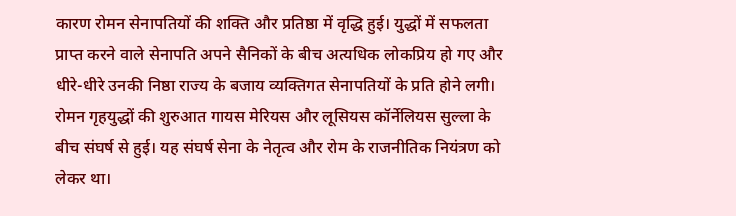कारण रोमन सेनापतियों की शक्ति और प्रतिष्ठा में वृद्धि हुई। युद्धों में सफलता प्राप्त करने वाले सेनापति अपने सैनिकों के बीच अत्यधिक लोकप्रिय हो गए और धीरे-धीरे उनकी निष्ठा राज्य के बजाय व्यक्तिगत सेनापतियों के प्रति होने लगी।
रोमन गृहयुद्धों की शुरुआत गायस मेरियस और लूसियस कॉर्नेलियस सुल्ला के बीच संघर्ष से हुई। यह संघर्ष सेना के नेतृत्व और रोम के राजनीतिक नियंत्रण को लेकर था।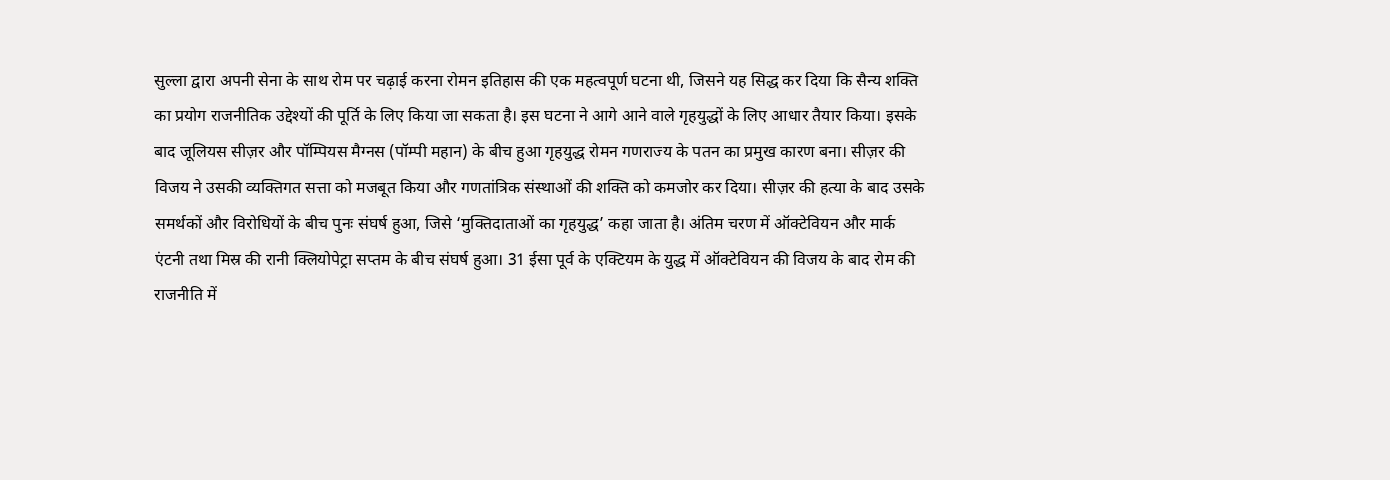सुल्ला द्वारा अपनी सेना के साथ रोम पर चढ़ाई करना रोमन इतिहास की एक महत्वपूर्ण घटना थी, जिसने यह सिद्ध कर दिया कि सैन्य शक्ति का प्रयोग राजनीतिक उद्देश्यों की पूर्ति के लिए किया जा सकता है। इस घटना ने आगे आने वाले गृहयुद्धों के लिए आधार तैयार किया। इसके बाद जूलियस सीज़र और पॉम्पियस मैग्नस (पॉम्पी महान) के बीच हुआ गृहयुद्ध रोमन गणराज्य के पतन का प्रमुख कारण बना। सीज़र की विजय ने उसकी व्यक्तिगत सत्ता को मजबूत किया और गणतांत्रिक संस्थाओं की शक्ति को कमजोर कर दिया। सीज़र की हत्या के बाद उसके समर्थकों और विरोधियों के बीच पुनः संघर्ष हुआ, जिसे ‘मुक्तिदाताओं का गृहयुद्ध’ कहा जाता है। अंतिम चरण में ऑक्टेवियन और मार्क एंटनी तथा मिस्र की रानी क्लियोपेट्रा सप्तम के बीच संघर्ष हुआ। 31 ईसा पूर्व के एक्टियम के युद्ध में ऑक्टेवियन की विजय के बाद रोम की राजनीति में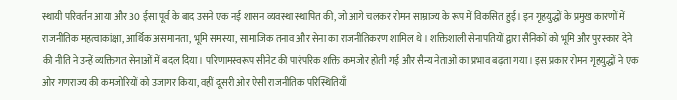स्थायी परिवर्तन आया और 30 ईसा पूर्व के बाद उसने एक नई शासन व्यवस्था स्थापित की, जो आगे चलकर रोमन साम्राज्य के रूप में विकसित हुई। इन गृहयुद्धों के प्रमुख कारणों में राजनीतिक महत्वाकांक्षा, आर्थिक असमानता, भूमि समस्या, सामाजिक तनाव और सेना का राजनीतिकरण शामिल थे। शक्तिशाली सेनापतियों द्वारा सैनिकों को भूमि और पुरस्कार देने की नीति ने उन्हें व्यक्तिगत सेनाओं में बदल दिया। परिणामस्वरूप सीनेट की पारंपरिक शक्ति कमजोर होती गई और सैन्य नेताओं का प्रभाव बढ़ता गया। इस प्रकार रोमन गृहयुद्धों ने एक ओर गणराज्य की कमजोरियों को उजागर किया, वहीं दूसरी ओर ऐसी राजनीतिक परिस्थितियाँ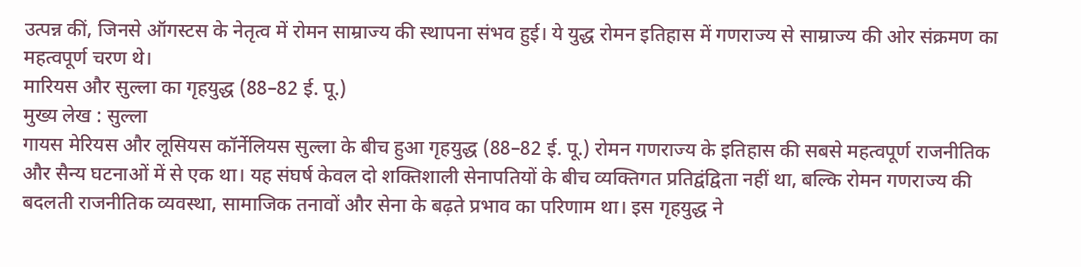उत्पन्न कीं, जिनसे ऑगस्टस के नेतृत्व में रोमन साम्राज्य की स्थापना संभव हुई। ये युद्ध रोमन इतिहास में गणराज्य से साम्राज्य की ओर संक्रमण का महत्वपूर्ण चरण थे।
मारियस और सुल्ला का गृहयुद्ध (88–82 ई. पू.)
मुख्य लेख : सुल्ला
गायस मेरियस और लूसियस कॉर्नेलियस सुल्ला के बीच हुआ गृहयुद्ध (88–82 ई. पू.) रोमन गणराज्य के इतिहास की सबसे महत्वपूर्ण राजनीतिक और सैन्य घटनाओं में से एक था। यह संघर्ष केवल दो शक्तिशाली सेनापतियों के बीच व्यक्तिगत प्रतिद्वंद्विता नहीं था, बल्कि रोमन गणराज्य की बदलती राजनीतिक व्यवस्था, सामाजिक तनावों और सेना के बढ़ते प्रभाव का परिणाम था। इस गृहयुद्ध ने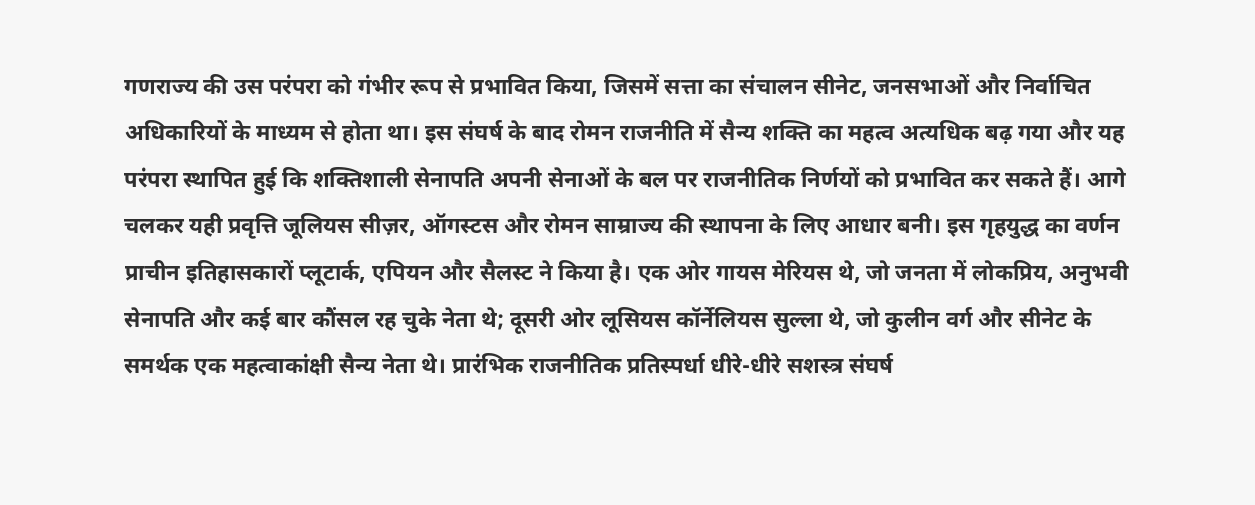गणराज्य की उस परंपरा को गंभीर रूप से प्रभावित किया, जिसमें सत्ता का संचालन सीनेट, जनसभाओं और निर्वाचित अधिकारियों के माध्यम से होता था। इस संघर्ष के बाद रोमन राजनीति में सैन्य शक्ति का महत्व अत्यधिक बढ़ गया और यह परंपरा स्थापित हुई कि शक्तिशाली सेनापति अपनी सेनाओं के बल पर राजनीतिक निर्णयों को प्रभावित कर सकते हैं। आगे चलकर यही प्रवृत्ति जूलियस सीज़र, ऑगस्टस और रोमन साम्राज्य की स्थापना के लिए आधार बनी। इस गृहयुद्ध का वर्णन प्राचीन इतिहासकारों प्लूटार्क, एपियन और सैलस्ट ने किया है। एक ओर गायस मेरियस थे, जो जनता में लोकप्रिय, अनुभवी सेनापति और कई बार कौंसल रह चुके नेता थे; दूसरी ओर लूसियस कॉर्नेलियस सुल्ला थे, जो कुलीन वर्ग और सीनेट के समर्थक एक महत्वाकांक्षी सैन्य नेता थे। प्रारंभिक राजनीतिक प्रतिस्पर्धा धीरे-धीरे सशस्त्र संघर्ष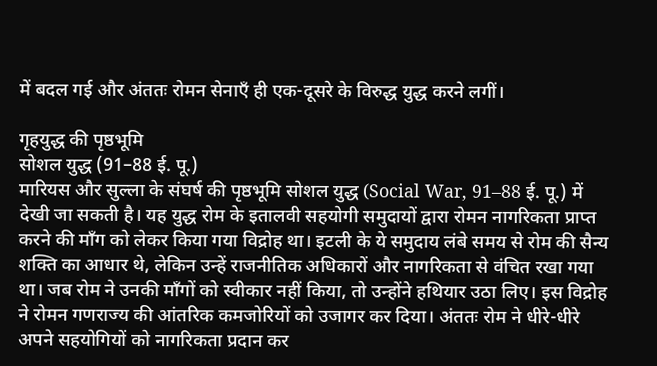में बदल गई और अंततः रोमन सेनाएँ ही एक-दूसरे के विरुद्ध युद्ध करने लगीं।

गृहयुद्ध की पृष्ठभूमि
सोशल युद्ध (91–88 ई. पू.)
मारियस और सुल्ला के संघर्ष की पृष्ठभूमि सोशल युद्ध (Social War, 91–88 ई. पू.) में देखी जा सकती है। यह युद्ध रोम के इतालवी सहयोगी समुदायों द्वारा रोमन नागरिकता प्राप्त करने की माँग को लेकर किया गया विद्रोह था। इटली के ये समुदाय लंबे समय से रोम की सैन्य शक्ति का आधार थे, लेकिन उन्हें राजनीतिक अधिकारों और नागरिकता से वंचित रखा गया था। जब रोम ने उनकी माँगों को स्वीकार नहीं किया, तो उन्होंने हथियार उठा लिए। इस विद्रोह ने रोमन गणराज्य की आंतरिक कमजोरियों को उजागर कर दिया। अंततः रोम ने धीरे-धीरे अपने सहयोगियों को नागरिकता प्रदान कर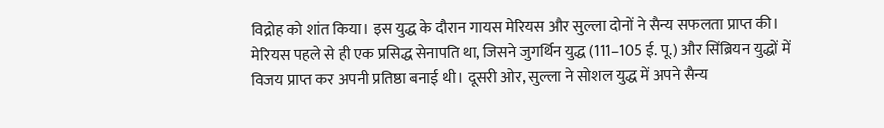विद्रोह को शांत किया। इस युद्ध के दौरान गायस मेरियस और सुल्ला दोनों ने सैन्य सफलता प्राप्त की। मेरियस पहले से ही एक प्रसिद्ध सेनापति था, जिसने जुगर्थिन युद्ध (111–105 ई. पू.) और सिंब्रियन युद्धों में विजय प्राप्त कर अपनी प्रतिष्ठा बनाई थी। दूसरी ओर, सुल्ला ने सोशल युद्ध में अपने सैन्य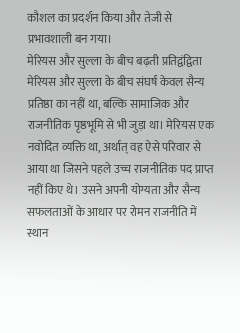कौशल का प्रदर्शन किया और तेजी से प्रभावशाली बन गया।
मेरियस और सुल्ला के बीच बढ़ती प्रतिद्वंद्विता
मेरियस और सुल्ला के बीच संघर्ष केवल सैन्य प्रतिष्ठा का नहीं था, बल्कि सामाजिक और राजनीतिक पृष्ठभूमि से भी जुड़ा था। मेरियस एक नवोदित व्यक्ति था, अर्थात् वह ऐसे परिवार से आया था जिसने पहले उच्च राजनीतिक पद प्राप्त नहीं किए थे। उसने अपनी योग्यता और सैन्य सफलताओं के आधार पर रोमन राजनीति में स्थान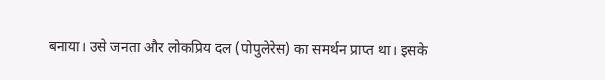बनाया। उसे जनता और लोकप्रिय दल (पोपुलेरेस) का समर्थन प्राप्त था। इसके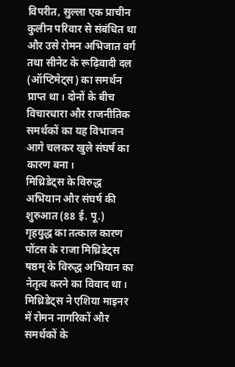विपरीत, सुल्ला एक प्राचीन कुलीन परिवार से संबंधित था और उसे रोमन अभिजात वर्ग तथा सीनेट के रूढ़िवादी दल (ऑप्टिमेट्स) का समर्थन प्राप्त था। दोनों के बीच विचारधारा और राजनीतिक समर्थकों का यह विभाजन आगे चलकर खुले संघर्ष का कारण बना।
मिथ्रिडेट्स के विरुद्ध अभियान और संघर्ष की शुरुआत (88 ई. पू.)
गृहयुद्ध का तत्काल कारण पोंटस के राजा मिथ्रिडेट्स षष्ठम् के विरुद्ध अभियान का नेतृत्व करने का विवाद था। मिथ्रिडेट्स ने एशिया माइनर में रोमन नागरिकों और समर्थकों के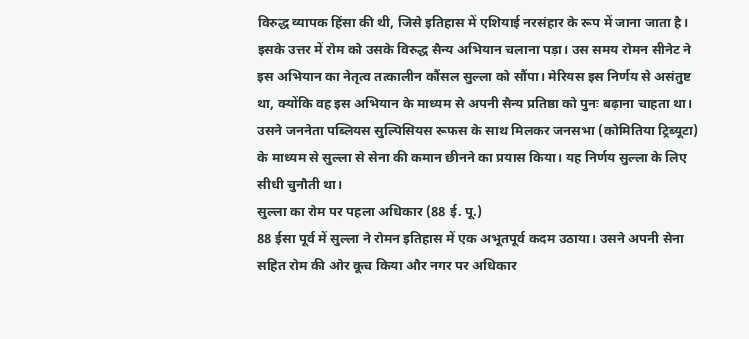विरुद्ध व्यापक हिंसा की थी, जिसे इतिहास में एशियाई नरसंहार के रूप में जाना जाता है। इसके उत्तर में रोम को उसके विरुद्ध सैन्य अभियान चलाना पड़ा। उस समय रोमन सीनेट ने इस अभियान का नेतृत्व तत्कालीन कौंसल सुल्ला को सौंपा। मेरियस इस निर्णय से असंतुष्ट था, क्योंकि वह इस अभियान के माध्यम से अपनी सैन्य प्रतिष्ठा को पुनः बढ़ाना चाहता था। उसने जननेता पब्लियस सुल्पिसियस रूफस के साथ मिलकर जनसभा (कोमितिया ट्रिब्यूटा) के माध्यम से सुल्ला से सेना की कमान छीनने का प्रयास किया। यह निर्णय सुल्ला के लिए सीधी चुनौती था।
सुल्ला का रोम पर पहला अधिकार (88 ई. पू.)
88 ईसा पूर्व में सुल्ला ने रोमन इतिहास में एक अभूतपूर्व कदम उठाया। उसने अपनी सेना सहित रोम की ओर कूच किया और नगर पर अधिकार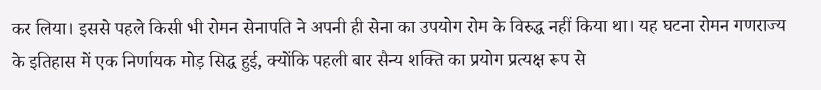कर लिया। इससे पहले किसी भी रोमन सेनापति ने अपनी ही सेना का उपयोग रोम के विरुद्ध नहीं किया था। यह घटना रोमन गणराज्य के इतिहास में एक निर्णायक मोड़ सिद्ध हुई, क्योंकि पहली बार सैन्य शक्ति का प्रयोग प्रत्यक्ष रूप से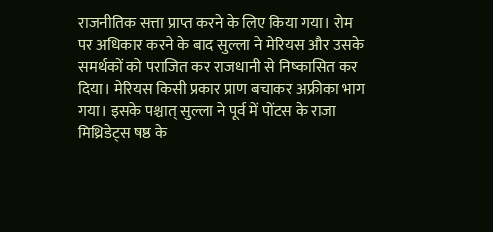राजनीतिक सत्ता प्राप्त करने के लिए किया गया। रोम पर अधिकार करने के बाद सुल्ला ने मेरियस और उसके समर्थकों को पराजित कर राजधानी से निष्कासित कर दिया। मेरियस किसी प्रकार प्राण बचाकर अफ्रीका भाग गया। इसके पश्चात् सुल्ला ने पूर्व में पोंटस के राजा मिथ्रिडेट्स षष्ठ के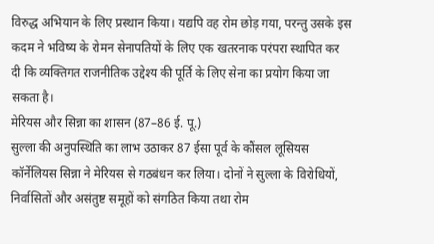विरुद्ध अभियान के लिए प्रस्थान किया। यद्यपि वह रोम छोड़ गया, परन्तु उसके इस कदम ने भविष्य के रोमन सेनापतियों के लिए एक खतरनाक परंपरा स्थापित कर दी कि व्यक्तिगत राजनीतिक उद्देश्य की पूर्ति के लिए सेना का प्रयोग किया जा सकता है।
मेरियस और सिन्ना का शासन (87–86 ई. पू.)
सुल्ला की अनुपस्थिति का लाभ उठाकर 87 ईसा पूर्व के कौंसल लूसियस कॉर्नेलियस सिन्ना ने मेरियस से गठबंधन कर लिया। दोनों ने सुल्ला के विरोधियों, निर्वासितों और असंतुष्ट समूहों को संगठित किया तथा रोम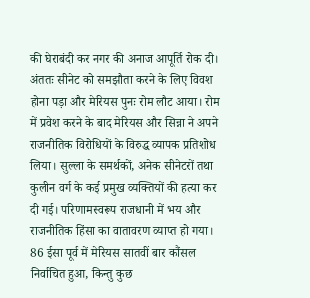की घेराबंदी कर नगर की अनाज आपूर्ति रोक दी। अंततः सीनेट को समझौता करने के लिए विवश होना पड़ा और मेरियस पुनः रोम लौट आया। रोम में प्रवेश करने के बाद मेरियस और सिन्ना ने अपने राजनीतिक विरोधियों के विरुद्ध व्यापक प्रतिशोध लिया। सुल्ला के समर्थकों, अनेक सीनेटरों तथा कुलीन वर्ग के कई प्रमुख व्यक्तियों की हत्या कर दी गई। परिणामस्वरूप राजधानी में भय और राजनीतिक हिंसा का वातावरण व्याप्त हो गया। 86 ईसा पूर्व में मेरियस सातवीं बार कौंसल निर्वाचित हुआ, किन्तु कुछ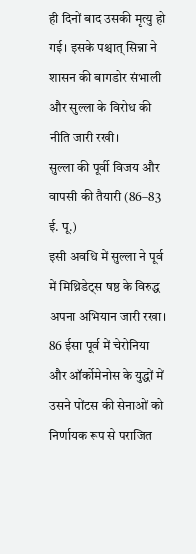ही दिनों बाद उसकी मृत्यु हो गई। इसके पश्चात् सिन्ना ने शासन की बागडोर संभाली और सुल्ला के विरोध की नीति जारी रखी।
सुल्ला की पूर्वी विजय और वापसी की तैयारी (86–83 ई. पू.)
इसी अवधि में सुल्ला ने पूर्व में मिथ्रिडेट्स षष्ठ के विरुद्ध अपना अभियान जारी रखा। 86 ईसा पूर्व में चेरोनिया और ऑर्कोमेनोस के युद्धों में उसने पोंटस की सेनाओं को निर्णायक रूप से पराजित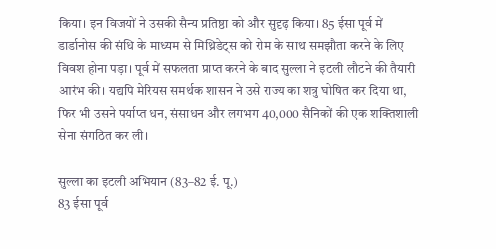किया। इन विजयों ने उसकी सैन्य प्रतिष्ठा को और सुदृढ़ किया। 85 ईसा पूर्व में डार्डानोस की संधि के माध्यम से मिथ्रिडेट्स को रोम के साथ समझौता करने के लिए विवश होना पड़ा। पूर्व में सफलता प्राप्त करने के बाद सुल्ला ने इटली लौटने की तैयारी आरंभ की। यद्यपि मेरियस समर्थक शासन ने उसे राज्य का शत्रु घोषित कर दिया था, फिर भी उसने पर्याप्त धन, संसाधन और लगभग 40,000 सैनिकों की एक शक्तिशाली सेना संगठित कर ली।

सुल्ला का इटली अभियान (83–82 ई. पू.)
83 ईसा पूर्व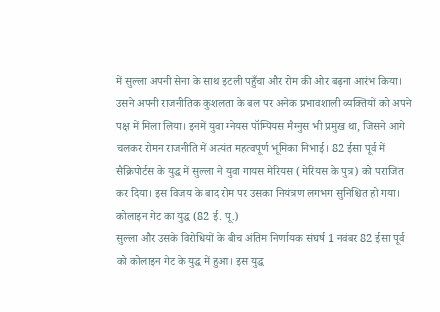में सुल्ला अपनी सेना के साथ इटली पहुँचा और रोम की ओर बढ़ना आरंभ किया। उसने अपनी राजनीतिक कुशलता के बल पर अनेक प्रभावशाली व्यक्तियों को अपने पक्ष में मिला लिया। इनमें युवा ग्नेयस पॉम्पियस मैग्नुस भी प्रमुख था, जिसने आगे चलकर रोमन राजनीति में अत्यंत महत्वपूर्ण भूमिका निभाई। 82 ईसा पूर्व में सैक्रिपोर्टस के युद्ध में सुल्ला ने युवा गायस मेरियस (मेरियस के पुत्र) को पराजित कर दिया। इस विजय के बाद रोम पर उसका नियंत्रण लगभग सुनिश्चित हो गया।
कोलाइन गेट का युद्ध (82 ई. पू.)
सुल्ला और उसके विरोधियों के बीच अंतिम निर्णायक संघर्ष 1 नवंबर 82 ईसा पूर्व को कोलाइन गेट के युद्ध में हुआ। इस युद्ध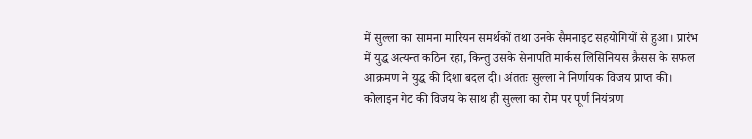में सुल्ला का सामना मारियन समर्थकों तथा उनके सैमनाइट सहयोगियों से हुआ। प्रारंभ में युद्ध अत्यन्त कठिन रहा, किन्तु उसके सेनापति मार्कस लिसिनियस क्रैसस के सफल आक्रमण ने युद्ध की दिशा बदल दी। अंततः सुल्ला ने निर्णायक विजय प्राप्त की। कोलाइन गेट की विजय के साथ ही सुल्ला का रोम पर पूर्ण नियंत्रण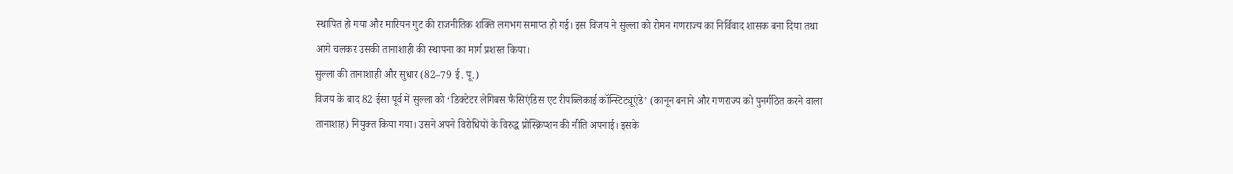स्थापित हो गया और मारियन गुट की राजनीतिक शक्ति लगभग समाप्त हो गई। इस विजय ने सुल्ला को रोमन गणराज्य का निर्विवाद शासक बना दिया तथा आगे चलकर उसकी तानाशाही की स्थापना का मार्ग प्रशस्त किया।
सुल्ला की तानाशाही और सुधार (82–79 ई. पू.)
विजय के बाद 82 ईसा पूर्व में सुल्ला को ‘डिक्टेटर लेगिबस फैसिएंडिस एट रीपब्लिकाई कॉन्स्टिट्यूएंडे’ (कानून बनाने और गणराज्य को पुनर्गठित करने वाला तानाशाह) नियुक्त किया गया। उसने अपने विरोधियों के विरुद्ध प्रोस्क्रिप्शन की नीति अपनाई। इसके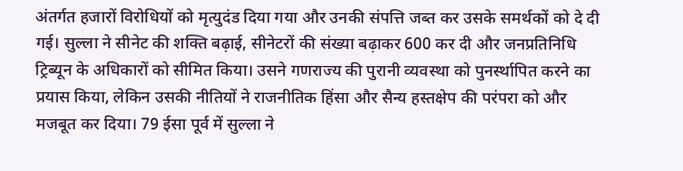अंतर्गत हजारों विरोधियों को मृत्युदंड दिया गया और उनकी संपत्ति जब्त कर उसके समर्थकों को दे दी गई। सुल्ला ने सीनेट की शक्ति बढ़ाई, सीनेटरों की संख्या बढ़ाकर 600 कर दी और जनप्रतिनिधि ट्रिब्यून के अधिकारों को सीमित किया। उसने गणराज्य की पुरानी व्यवस्था को पुनर्स्थापित करने का प्रयास किया, लेकिन उसकी नीतियों ने राजनीतिक हिंसा और सैन्य हस्तक्षेप की परंपरा को और मजबूत कर दिया। 79 ईसा पूर्व में सुल्ला ने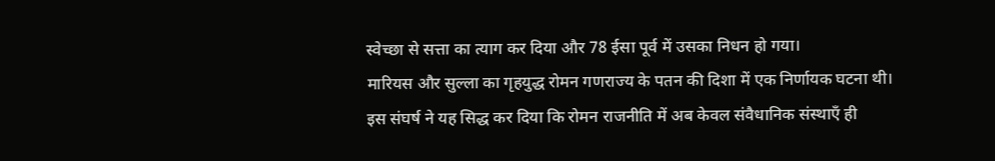स्वेच्छा से सत्ता का त्याग कर दिया और 78 ईसा पूर्व में उसका निधन हो गया।
मारियस और सुल्ला का गृहयुद्ध रोमन गणराज्य के पतन की दिशा में एक निर्णायक घटना थी। इस संघर्ष ने यह सिद्ध कर दिया कि रोमन राजनीति में अब केवल संवैधानिक संस्थाएँ ही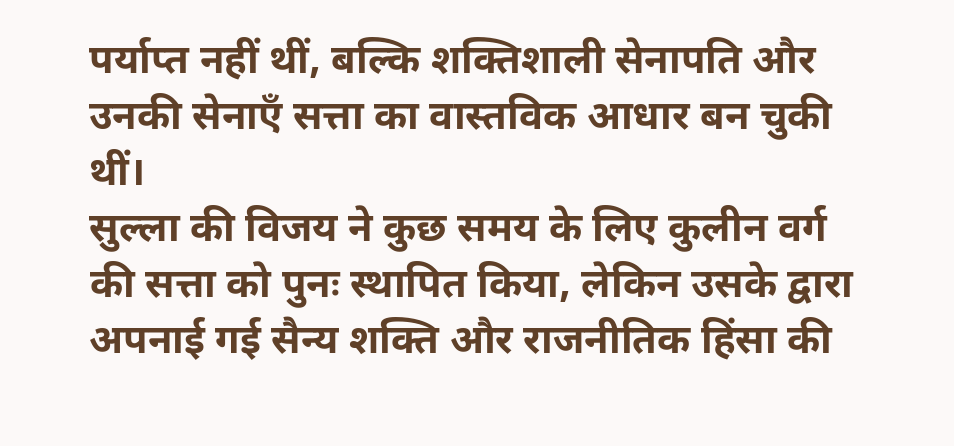पर्याप्त नहीं थीं, बल्कि शक्तिशाली सेनापति और उनकी सेनाएँ सत्ता का वास्तविक आधार बन चुकी थीं।
सुल्ला की विजय ने कुछ समय के लिए कुलीन वर्ग की सत्ता को पुनः स्थापित किया, लेकिन उसके द्वारा अपनाई गई सैन्य शक्ति और राजनीतिक हिंसा की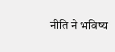नीति ने भविष्य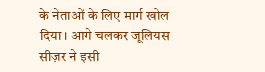के नेताओं के लिए मार्ग खोल दिया। आगे चलकर जूलियस सीज़र ने इसी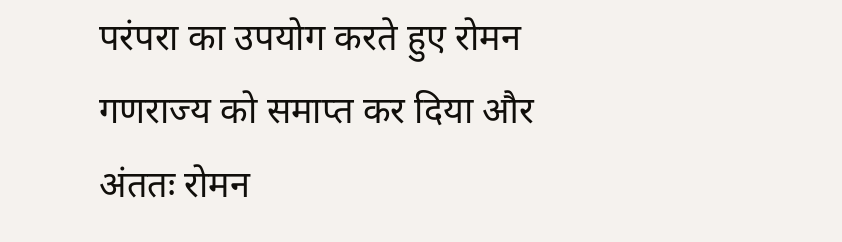परंपरा का उपयोग करते हुए रोमन गणराज्य को समाप्त कर दिया और अंततः रोमन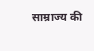साम्राज्य की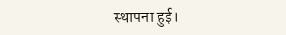स्थापना हुई।